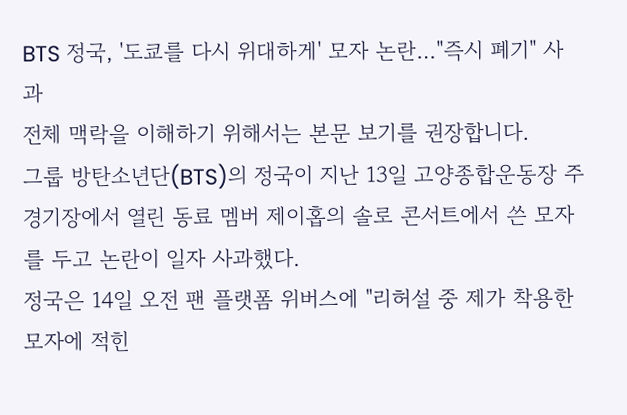BTS 정국, '도쿄를 다시 위대하게' 모자 논란…"즉시 폐기" 사과
전체 맥락을 이해하기 위해서는 본문 보기를 권장합니다.
그룹 방탄소년단(BTS)의 정국이 지난 13일 고양종합운동장 주경기장에서 열린 동료 멤버 제이홉의 솔로 콘서트에서 쓴 모자를 두고 논란이 일자 사과했다.
정국은 14일 오전 팬 플랫폼 위버스에 "리허설 중 제가 착용한 모자에 적힌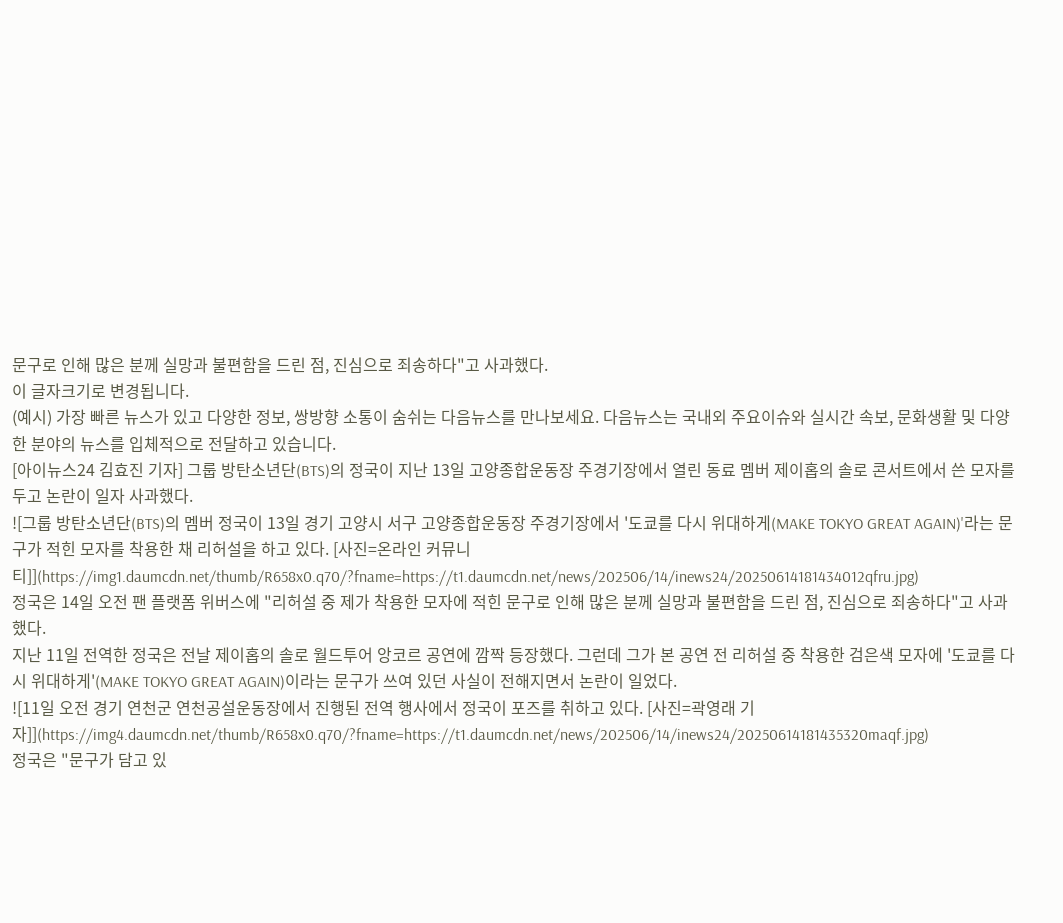문구로 인해 많은 분께 실망과 불편함을 드린 점, 진심으로 죄송하다"고 사과했다.
이 글자크기로 변경됩니다.
(예시) 가장 빠른 뉴스가 있고 다양한 정보, 쌍방향 소통이 숨쉬는 다음뉴스를 만나보세요. 다음뉴스는 국내외 주요이슈와 실시간 속보, 문화생활 및 다양한 분야의 뉴스를 입체적으로 전달하고 있습니다.
[아이뉴스24 김효진 기자] 그룹 방탄소년단(BTS)의 정국이 지난 13일 고양종합운동장 주경기장에서 열린 동료 멤버 제이홉의 솔로 콘서트에서 쓴 모자를 두고 논란이 일자 사과했다.
![그룹 방탄소년단(BTS)의 멤버 정국이 13일 경기 고양시 서구 고양종합운동장 주경기장에서 '도쿄를 다시 위대하게(MAKE TOKYO GREAT AGAIN)'라는 문구가 적힌 모자를 착용한 채 리허설을 하고 있다. [사진=온라인 커뮤니티]](https://img1.daumcdn.net/thumb/R658x0.q70/?fname=https://t1.daumcdn.net/news/202506/14/inews24/20250614181434012qfru.jpg)
정국은 14일 오전 팬 플랫폼 위버스에 "리허설 중 제가 착용한 모자에 적힌 문구로 인해 많은 분께 실망과 불편함을 드린 점, 진심으로 죄송하다"고 사과했다.
지난 11일 전역한 정국은 전날 제이홉의 솔로 월드투어 앙코르 공연에 깜짝 등장했다. 그런데 그가 본 공연 전 리허설 중 착용한 검은색 모자에 '도쿄를 다시 위대하게'(MAKE TOKYO GREAT AGAIN)이라는 문구가 쓰여 있던 사실이 전해지면서 논란이 일었다.
![11일 오전 경기 연천군 연천공설운동장에서 진행된 전역 행사에서 정국이 포즈를 취하고 있다. [사진=곽영래 기자]](https://img4.daumcdn.net/thumb/R658x0.q70/?fname=https://t1.daumcdn.net/news/202506/14/inews24/20250614181435320maqf.jpg)
정국은 "문구가 담고 있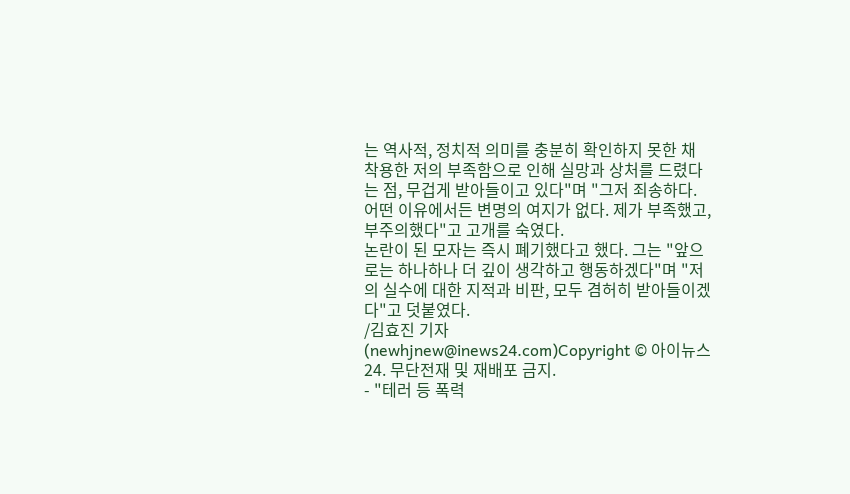는 역사적, 정치적 의미를 충분히 확인하지 못한 채 착용한 저의 부족함으로 인해 실망과 상처를 드렸다는 점, 무겁게 받아들이고 있다"며 "그저 죄송하다. 어떤 이유에서든 변명의 여지가 없다. 제가 부족했고, 부주의했다"고 고개를 숙였다.
논란이 된 모자는 즉시 폐기했다고 했다. 그는 "앞으로는 하나하나 더 깊이 생각하고 행동하겠다"며 "저의 실수에 대한 지적과 비판, 모두 겸허히 받아들이겠다"고 덧붙였다.
/김효진 기자(newhjnew@inews24.com)Copyright © 아이뉴스24. 무단전재 및 재배포 금지.
- "테러 등 폭력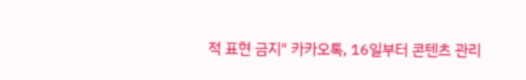적 표현 금지" 카카오톡, 16일부터 콘텐츠 관리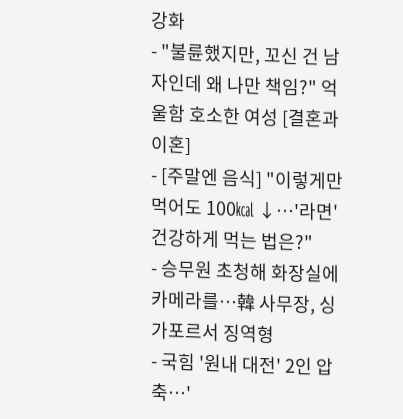강화
- "불륜했지만, 꼬신 건 남자인데 왜 나만 책임?" 억울함 호소한 여성 [결혼과 이혼]
- [주말엔 음식] "이렇게만 먹어도 100㎉ ↓⋯'라면' 건강하게 먹는 법은?"
- 승무원 초청해 화장실에 카메라를…韓 사무장, 싱가포르서 징역형
- 국힘 '원내 대전' 2인 압축…'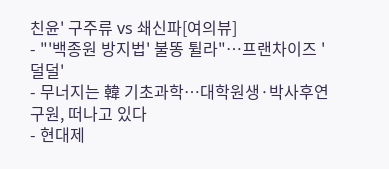친윤' 구주류 vs 쇄신파[여의뷰]
- "'백종원 방지법' 불똥 튈라"⋯프랜차이즈 '덜덜'
- 무너지는 韓 기초과학…대학원생·박사후연구원, 떠나고 있다
- 현대제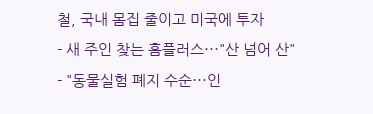철, 국내 몸집 줄이고 미국에 투자
- 새 주인 찾는 홈플러스⋯"산 넘어 산"
- "동물실험 폐지 수순⋯인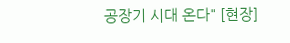공장기 시대 온다" [현장]